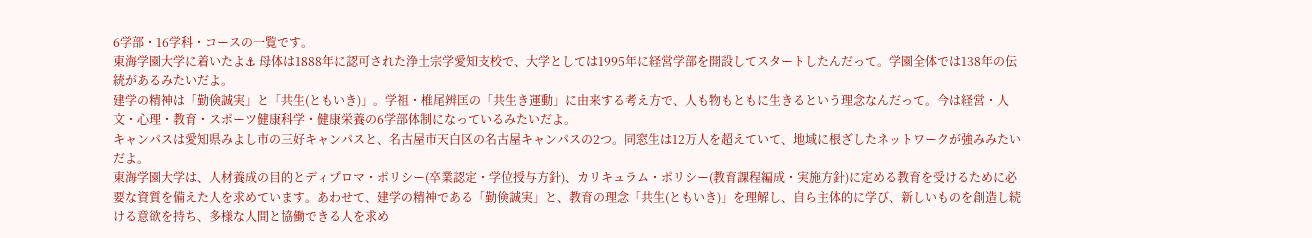6学部・16学科・コースの一覧です。
東海学園大学に着いたよ⚓ 母体は1888年に認可された浄土宗学愛知支校で、大学としては1995年に経営学部を開設してスタートしたんだって。学園全体では138年の伝統があるみたいだよ。
建学の精神は「勤倹誠実」と「共生(ともいき)」。学祖・椎尾辨匡の「共生き運動」に由来する考え方で、人も物もともに生きるという理念なんだって。今は経営・人文・心理・教育・スポーツ健康科学・健康栄養の6学部体制になっているみたいだよ。
キャンパスは愛知県みよし市の三好キャンパスと、名古屋市天白区の名古屋キャンパスの2つ。同窓生は12万人を超えていて、地域に根ざしたネットワークが強みみたいだよ。
東海学園大学は、人材養成の目的とディプロマ・ポリシー(卒業認定・学位授与方針)、カリキュラム・ポリシー(教育課程編成・実施方針)に定める教育を受けるために必要な資質を備えた人を求めています。あわせて、建学の精神である「勤倹誠実」と、教育の理念「共生(ともいき)」を理解し、自ら主体的に学び、新しいものを創造し続ける意欲を持ち、多様な人間と協働できる人を求め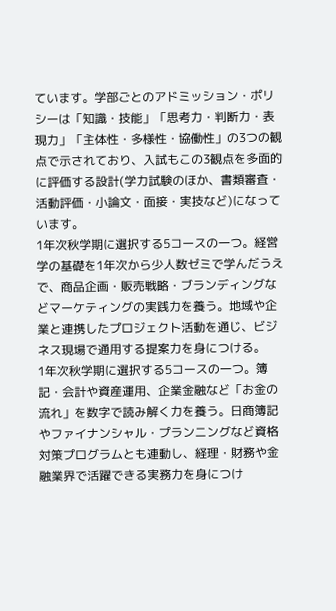ています。学部ごとのアドミッション・ポリシーは「知識・技能」「思考力・判断力・表現力」「主体性・多様性・協働性」の3つの観点で示されており、入試もこの3観点を多面的に評価する設計(学力試験のほか、書類審査・活動評価・小論文・面接・実技など)になっています。
1年次秋学期に選択する5コースの一つ。経営学の基礎を1年次から少人数ゼミで学んだうえで、商品企画・販売戦略・ブランディングなどマーケティングの実践力を養う。地域や企業と連携したプロジェクト活動を通じ、ビジネス現場で通用する提案力を身につける。
1年次秋学期に選択する5コースの一つ。簿記・会計や資産運用、企業金融など「お金の流れ」を数字で読み解く力を養う。日商簿記やファイナンシャル・プランニングなど資格対策プログラムとも連動し、経理・財務や金融業界で活躍できる実務力を身につけ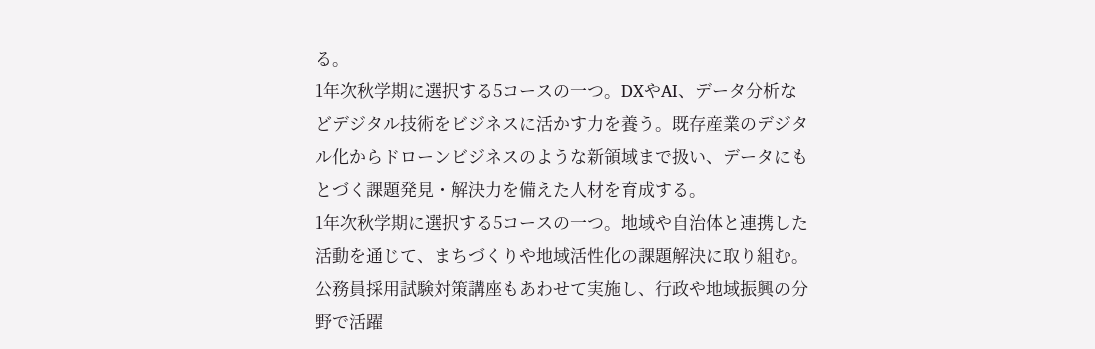る。
1年次秋学期に選択する5コースの一つ。DXやAI、データ分析などデジタル技術をビジネスに活かす力を養う。既存産業のデジタル化からドローンビジネスのような新領域まで扱い、データにもとづく課題発見・解決力を備えた人材を育成する。
1年次秋学期に選択する5コースの一つ。地域や自治体と連携した活動を通じて、まちづくりや地域活性化の課題解決に取り組む。公務員採用試験対策講座もあわせて実施し、行政や地域振興の分野で活躍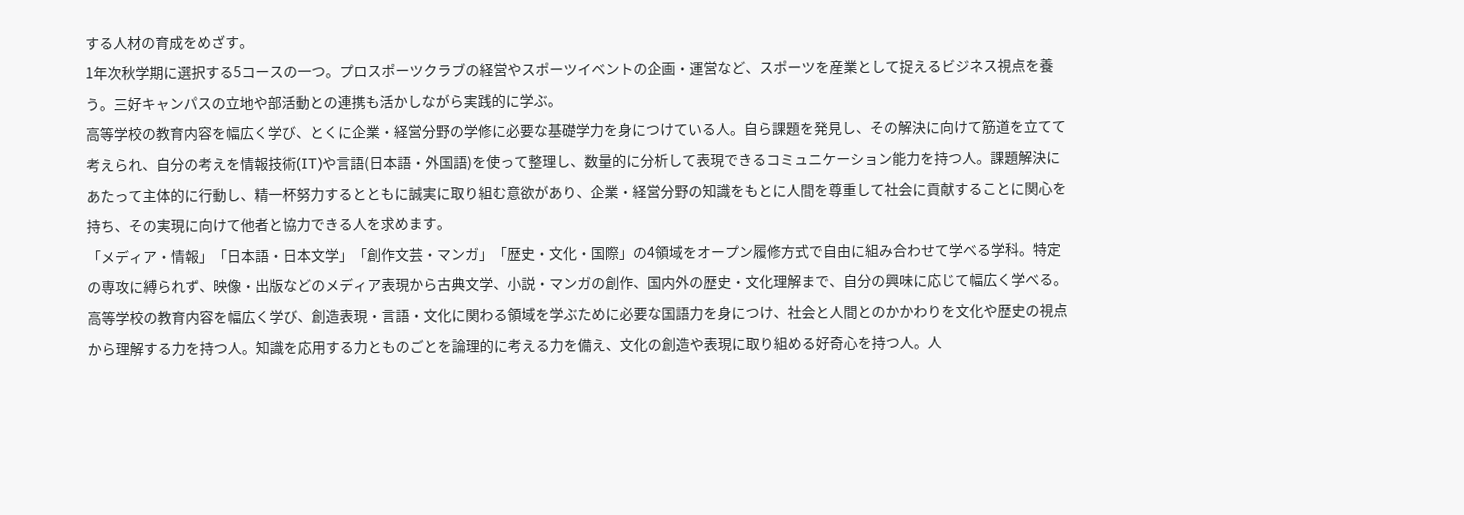する人材の育成をめざす。
1年次秋学期に選択する5コースの一つ。プロスポーツクラブの経営やスポーツイベントの企画・運営など、スポーツを産業として捉えるビジネス視点を養う。三好キャンパスの立地や部活動との連携も活かしながら実践的に学ぶ。
高等学校の教育内容を幅広く学び、とくに企業・経営分野の学修に必要な基礎学力を身につけている人。自ら課題を発見し、その解決に向けて筋道を立てて考えられ、自分の考えを情報技術(IT)や言語(日本語・外国語)を使って整理し、数量的に分析して表現できるコミュニケーション能力を持つ人。課題解決にあたって主体的に行動し、精一杯努力するとともに誠実に取り組む意欲があり、企業・経営分野の知識をもとに人間を尊重して社会に貢献することに関心を持ち、その実現に向けて他者と協力できる人を求めます。
「メディア・情報」「日本語・日本文学」「創作文芸・マンガ」「歴史・文化・国際」の4領域をオープン履修方式で自由に組み合わせて学べる学科。特定の専攻に縛られず、映像・出版などのメディア表現から古典文学、小説・マンガの創作、国内外の歴史・文化理解まで、自分の興味に応じて幅広く学べる。
高等学校の教育内容を幅広く学び、創造表現・言語・文化に関わる領域を学ぶために必要な国語力を身につけ、社会と人間とのかかわりを文化や歴史の視点から理解する力を持つ人。知識を応用する力とものごとを論理的に考える力を備え、文化の創造や表現に取り組める好奇心を持つ人。人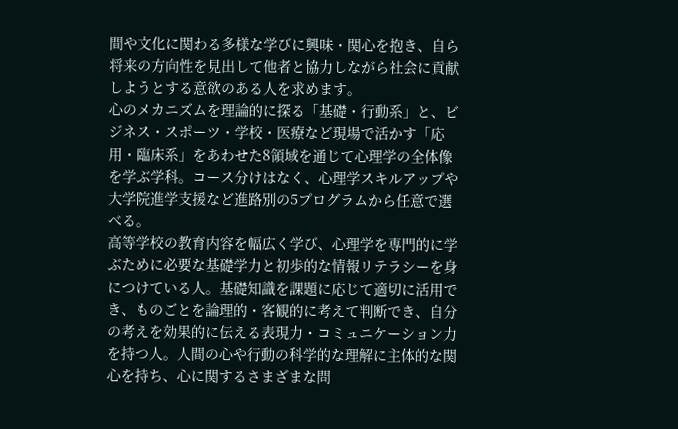間や文化に関わる多様な学びに興味・関心を抱き、自ら将来の方向性を見出して他者と協力しながら社会に貢献しようとする意欲のある人を求めます。
心のメカニズムを理論的に探る「基礎・行動系」と、ビジネス・スポーツ・学校・医療など現場で活かす「応用・臨床系」をあわせた8領域を通じて心理学の全体像を学ぶ学科。コース分けはなく、心理学スキルアップや大学院進学支援など進路別の5プログラムから任意で選べる。
高等学校の教育内容を幅広く学び、心理学を専門的に学ぶために必要な基礎学力と初歩的な情報リテラシーを身につけている人。基礎知識を課題に応じて適切に活用でき、ものごとを論理的・客観的に考えて判断でき、自分の考えを効果的に伝える表現力・コミュニケーション力を持つ人。人間の心や行動の科学的な理解に主体的な関心を持ち、心に関するさまざまな問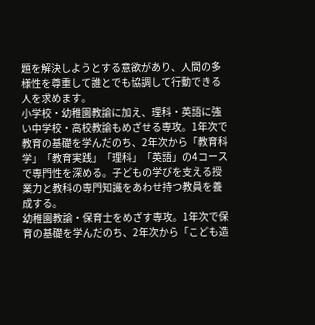題を解決しようとする意欲があり、人間の多様性を尊重して誰とでも協調して行動できる人を求めます。
小学校・幼稚園教諭に加え、理科・英語に強い中学校・高校教諭もめざせる専攻。1年次で教育の基礎を学んだのち、2年次から「教育科学」「教育実践」「理科」「英語」の4コースで専門性を深める。子どもの学びを支える授業力と教科の専門知識をあわせ持つ教員を養成する。
幼稚園教諭・保育士をめざす専攻。1年次で保育の基礎を学んだのち、2年次から「こども造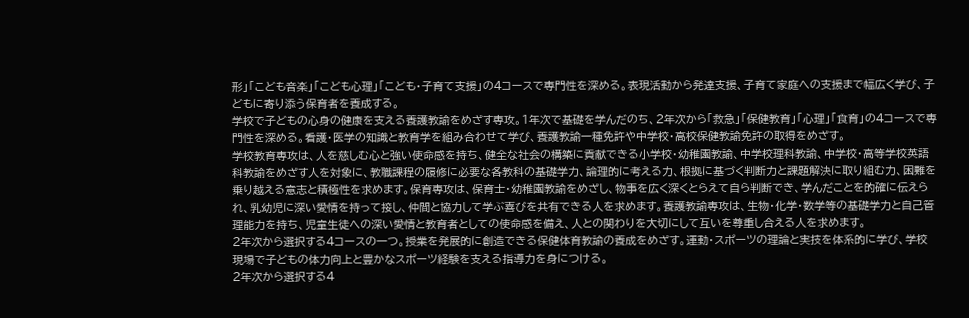形」「こども音楽」「こども心理」「こども・子育て支援」の4コースで専門性を深める。表現活動から発達支援、子育て家庭への支援まで幅広く学び、子どもに寄り添う保育者を養成する。
学校で子どもの心身の健康を支える養護教諭をめざす専攻。1年次で基礎を学んだのち、2年次から「救急」「保健教育」「心理」「食育」の4コースで専門性を深める。看護・医学の知識と教育学を組み合わせて学び、養護教諭一種免許や中学校・高校保健教諭免許の取得をめざす。
学校教育専攻は、人を慈しむ心と強い使命感を持ち、健全な社会の構築に貢献できる小学校・幼稚園教諭、中学校理科教諭、中学校・高等学校英語科教諭をめざす人を対象に、教職課程の履修に必要な各教科の基礎学力、論理的に考える力、根拠に基づく判断力と課題解決に取り組む力、困難を乗り越える意志と積極性を求めます。保育専攻は、保育士・幼稚園教諭をめざし、物事を広く深くとらえて自ら判断でき、学んだことを的確に伝えられ、乳幼児に深い愛情を持って接し、仲間と協力して学ぶ喜びを共有できる人を求めます。養護教諭専攻は、生物・化学・数学等の基礎学力と自己管理能力を持ち、児童生徒への深い愛情と教育者としての使命感を備え、人との関わりを大切にして互いを尊重し合える人を求めます。
2年次から選択する4コースの一つ。授業を発展的に創造できる保健体育教諭の養成をめざす。運動・スポーツの理論と実技を体系的に学び、学校現場で子どもの体力向上と豊かなスポーツ経験を支える指導力を身につける。
2年次から選択する4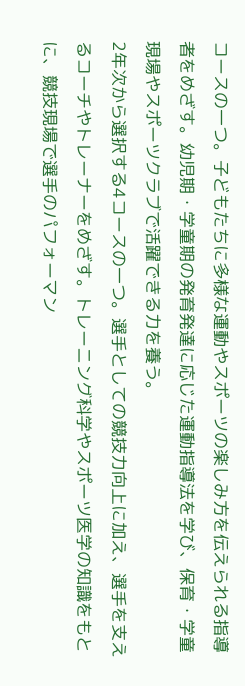コースの一つ。子どもたちに多様な運動やスポーツの楽しみ方を伝えられる指導者をめざす。幼児期・学童期の発育発達に応じた運動指導法を学び、保育・学童現場やスポーツクラブで活躍できる力を養う。
2年次から選択する4コースの一つ。選手としての競技力向上に加え、選手を支えるコーチやトレーナーをめざす。トレーニング科学やスポーツ医学の知識をもとに、競技現場で選手のパフォーマン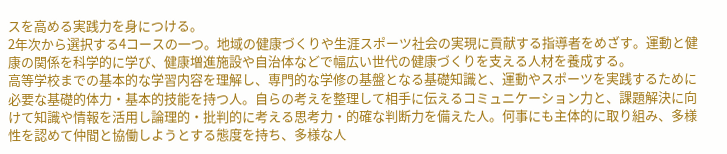スを高める実践力を身につける。
2年次から選択する4コースの一つ。地域の健康づくりや生涯スポーツ社会の実現に貢献する指導者をめざす。運動と健康の関係を科学的に学び、健康増進施設や自治体などで幅広い世代の健康づくりを支える人材を養成する。
高等学校までの基本的な学習内容を理解し、専門的な学修の基盤となる基礎知識と、運動やスポーツを実践するために必要な基礎的体力・基本的技能を持つ人。自らの考えを整理して相手に伝えるコミュニケーション力と、課題解決に向けて知識や情報を活用し論理的・批判的に考える思考力・的確な判断力を備えた人。何事にも主体的に取り組み、多様性を認めて仲間と協働しようとする態度を持ち、多様な人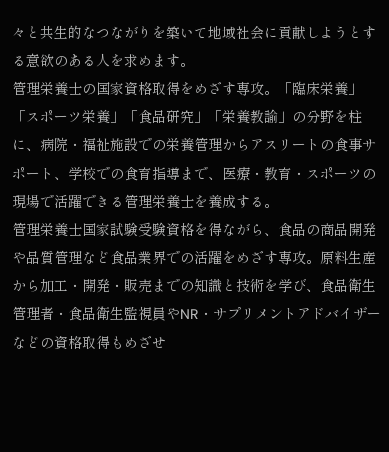々と共生的なつながりを築いて地域社会に貢献しようとする意欲のある人を求めます。
管理栄養士の国家資格取得をめざす専攻。「臨床栄養」「スポーツ栄養」「食品研究」「栄養教諭」の分野を柱に、病院・福祉施設での栄養管理からアスリートの食事サポート、学校での食育指導まで、医療・教育・スポーツの現場で活躍できる管理栄養士を養成する。
管理栄養士国家試験受験資格を得ながら、食品の商品開発や品質管理など食品業界での活躍をめざす専攻。原料生産から加工・開発・販売までの知識と技術を学び、食品衛生管理者・食品衛生監視員やNR・サプリメントアドバイザーなどの資格取得もめざせ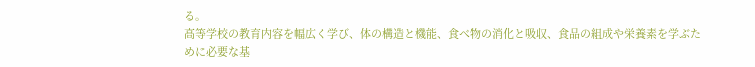る。
高等学校の教育内容を幅広く学び、体の構造と機能、食べ物の消化と吸収、食品の組成や栄養素を学ぶために必要な基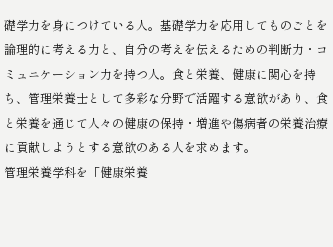礎学力を身につけている人。基礎学力を応用してものごとを論理的に考える力と、自分の考えを伝えるための判断力・コミュニケーション力を持つ人。食と栄養、健康に関心を持ち、管理栄養士として多彩な分野で活躍する意欲があり、食と栄養を通じて人々の健康の保持・増進や傷病者の栄養治療に貢献しようとする意欲のある人を求めます。
管理栄養学科を「健康栄養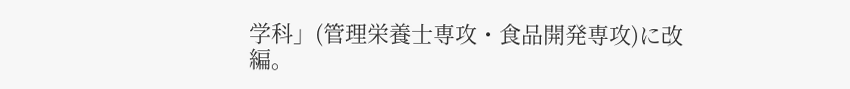学科」(管理栄養士専攻・食品開発専攻)に改編。